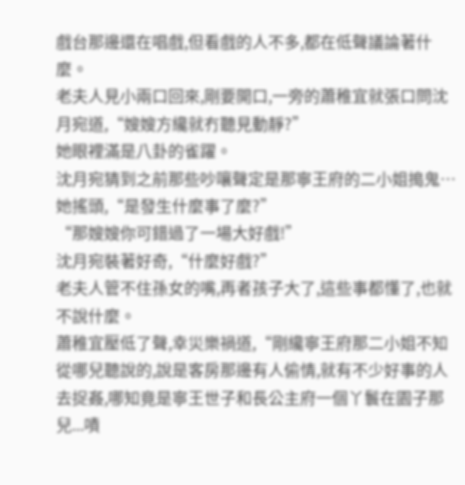戲台那邊還在唱戲,但看戲的人不多,都在低聲議論著什麼。
老夫人見小兩口回來,剛要開口,一旁的蕭稚宜就張口問沈月宛道,“嫂嫂方纔就冇聽見動靜?”
她眼裡滿是八卦的雀躍。
沈月宛猜到之前那些吵嚷聲定是那寧王府的二小姐搗鬼…
她搖頭,“是發生什麼事了麼?”
“那嫂嫂你可錯過了一場大好戲!”
沈月宛裝著好奇,“什麼好戲?”
老夫人管不住孫女的嘴,再者孩子大了,這些事都懂了,也就不說什麼。
蕭稚宜壓低了聲,幸災樂禍道,“剛纔寧王府那二小姐不知從哪兒聽說的,說是客房那邊有人偷情,就有不少好事的人去捉姦,哪知竟是寧王世子和長公主府一個丫鬟在園子那兒...嘖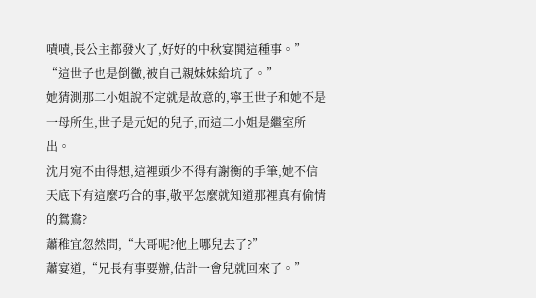嘖嘖,長公主都發火了,好好的中秋宴鬨這種事。”
“這世子也是倒黴,被自己親妹妹給坑了。”
她猜測那二小姐說不定就是故意的,寧王世子和她不是一母所生,世子是元妃的兒子,而這二小姐是繼室所出。
沈月宛不由得想,這裡頭少不得有謝衡的手筆,她不信天底下有這麼巧合的事,敬平怎麼就知道那裡真有偷情的鴛鴦?
蕭稚宜忽然問,“大哥呢?他上哪兒去了?”
蕭宴道,“兄長有事要辦,估計一會兒就回來了。”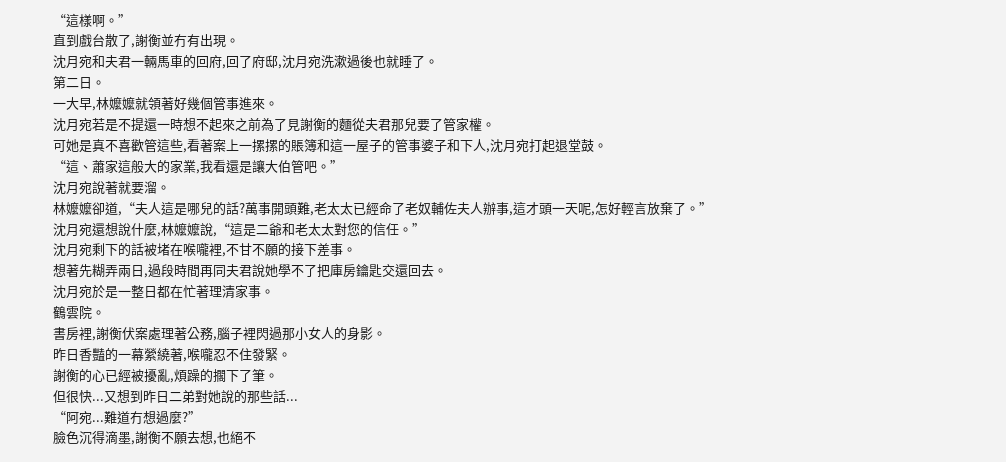“這樣啊。”
直到戲台散了,謝衡並冇有出現。
沈月宛和夫君一輛馬車的回府,回了府邸,沈月宛洗漱過後也就睡了。
第二日。
一大早,林嬤嬤就領著好幾個管事進來。
沈月宛若是不提還一時想不起來之前為了見謝衡的麵從夫君那兒要了管家權。
可她是真不喜歡管這些,看著案上一摞摞的賬簿和這一屋子的管事婆子和下人,沈月宛打起退堂鼓。
“這、蕭家這般大的家業,我看還是讓大伯管吧。”
沈月宛說著就要溜。
林嬤嬤卻道,“夫人這是哪兒的話?萬事開頭難,老太太已經命了老奴輔佐夫人辦事,這才頭一天呢,怎好輕言放棄了。”
沈月宛還想說什麼,林嬤嬤說,“這是二爺和老太太對您的信任。”
沈月宛剩下的話被堵在喉嚨裡,不甘不願的接下差事。
想著先糊弄兩日,過段時間再同夫君說她學不了把庫房鑰匙交還回去。
沈月宛於是一整日都在忙著理清家事。
鶴雲院。
書房裡,謝衡伏案處理著公務,腦子裡閃過那小女人的身影。
昨日香豔的一幕縈繞著,喉嚨忍不住發緊。
謝衡的心已經被擾亂,煩躁的擱下了筆。
但很快...又想到昨日二弟對她說的那些話...
“阿宛...難道冇想過麼?”
臉色沉得滴墨,謝衡不願去想,也絕不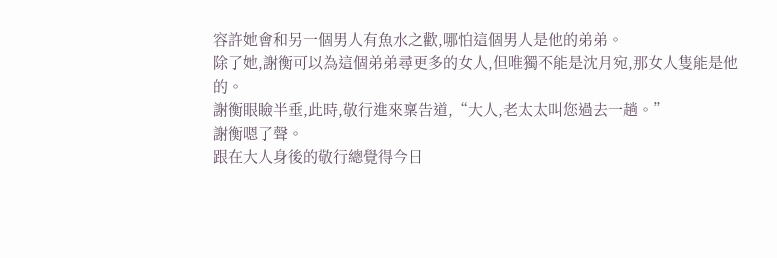容許她會和另一個男人有魚水之歡,哪怕這個男人是他的弟弟。
除了她,謝衡可以為這個弟弟尋更多的女人,但唯獨不能是沈月宛,那女人隻能是他的。
謝衡眼瞼半垂,此時,敬行進來稟告道,“大人,老太太叫您過去一趟。”
謝衡嗯了聲。
跟在大人身後的敬行總覺得今日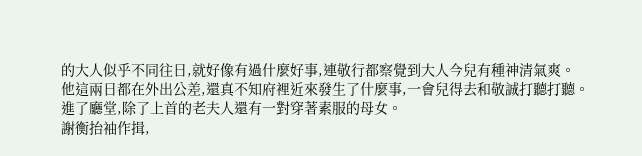的大人似乎不同往日,就好像有過什麼好事,連敬行都察覺到大人今兒有種神清氣爽。
他這兩日都在外出公差,還真不知府裡近來發生了什麼事,一會兒得去和敬誠打聽打聽。
進了廳堂,除了上首的老夫人還有一對穿著素服的母女。
謝衡抬袖作揖,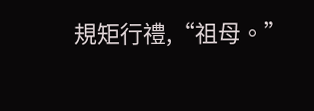規矩行禮,“祖母。”